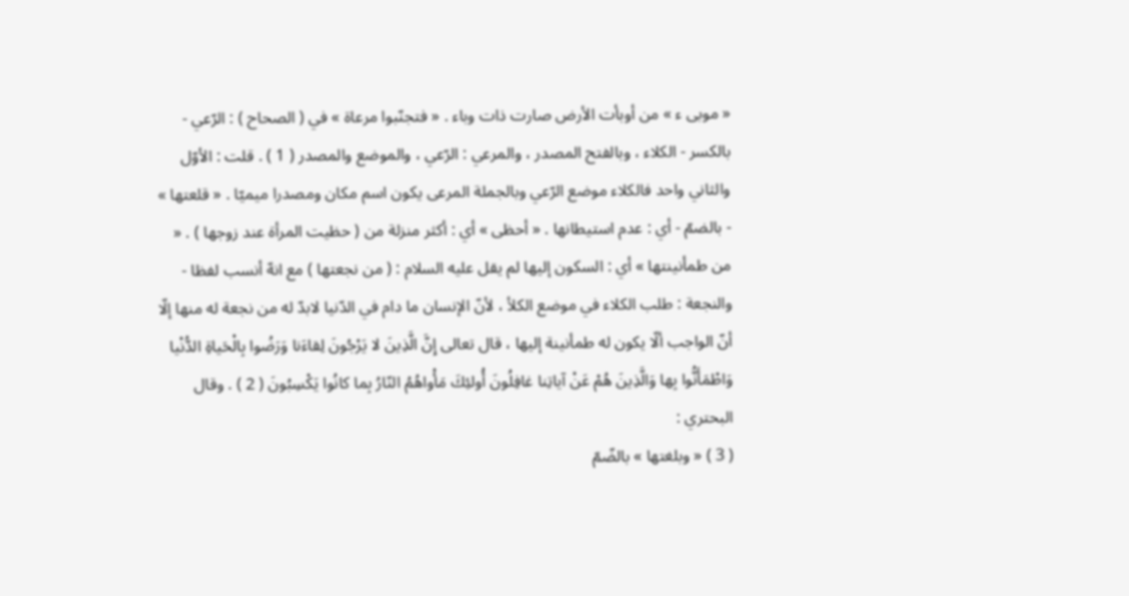« موبى ء » من أوبأت الأرض صارت ذات وباء . « فتجنّبوا مرعاة » في ( الصحاح ) : الرّعي - بالكسر - الكلاء ، وبالفتح المصدر ، والمرعي : الرّعي ، والموضع والمصدر ( 1 ) . قلت : الأوّل والثاني واحد فالكلاء موضع الرّعي وبالجملة المرعى يكون اسم مكان ومصدرا ميميّا . « قلعتها » - بالضمّ - أي : عدم استيطانها . « أحظى » أي : أكثر منزلة من ( حظيت المرأة عند زوجها ) . « من طمأنينتها » أي : السكون إليها لم يقل عليه السلام : ( من نجعتها ) مع انهّ أنسب لفظا - والنجعة : طلب الكلاء في موضع الكلأ ، لأنّ الإنسان ما دام في الدّنيا لابدّ له من نجعة له منها إلّا أنّ الواجب ألّا يكون له طمأنينة إليها ، قال تعالى إِنَّ الَّذِينَ لا يَرْجُونَ لِقاءَنا وَرَضُوا بِالْحَياةِ الدُّنْيا وَاطْمَأَنُّوا بِها وَالَّذِينَ هُمْ عَنْ آياتِنا غافِلُونَ أُولئِكَ مَأْواهُمُ النّارُ بِما كانُوا يَكْسِبُونَ ( 2 ) . وقال البحتري :
( 3 ) « وبلغتها » بالضّمّ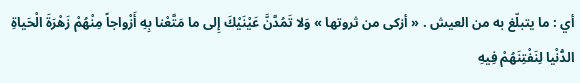أي : ما يتبلّغ به من العيش . « أزكى من ثروتها » وَلا تَمُدَّنَّ عَيْنَيْكَ إِلى ما مَتَّعْنا بِهِ أَزْواجاً مِنْهُمْ زَهْرَةَ الْحَياةِ الدُّنْيا لِنَفْتِنَهُمْ فِيهِ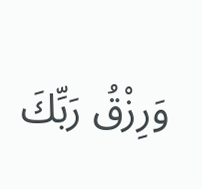وَرِزْقُ رَبِّكَ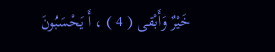خَيْرٌ وَأَبْقى ( 4 ) ، أَ يَحْسَبُونَ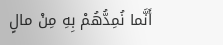أَنَّما نُمِدُّهُمْ بِهِ مِنْ مالٍ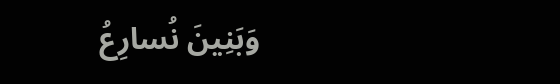وَبَنِينَ نُسارِعُ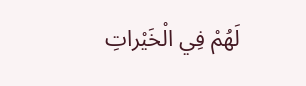لَهُمْ فِي الْخَيْراتِ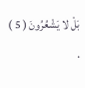بَلْ لا يَشْعُرُونَ ( 5 ) .